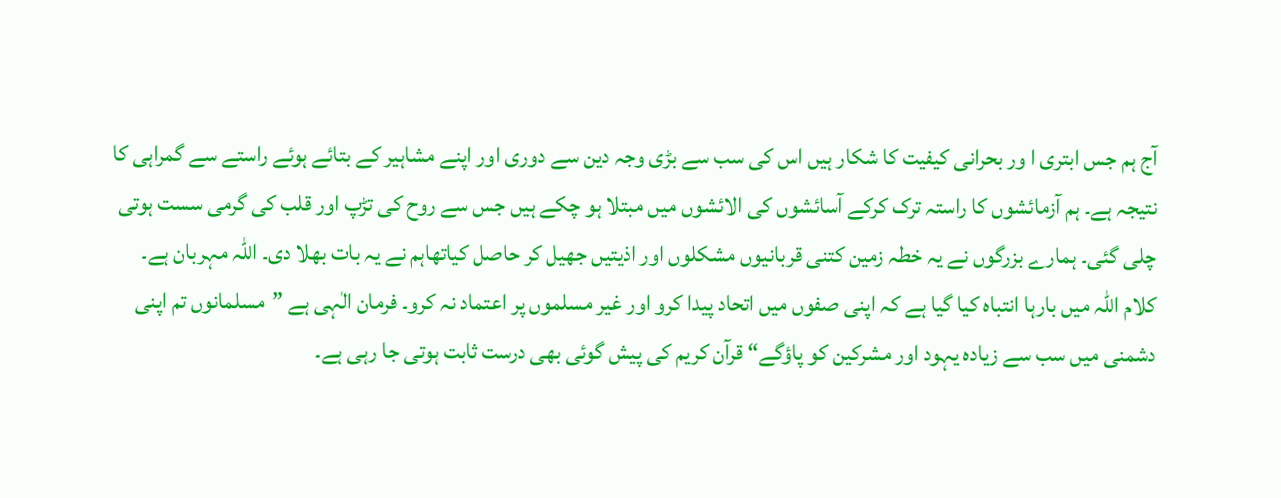آج ہم جس ابتری ا ور بحرانی کیفیت کا شکار ہیں اس کی سب سے بڑی وجہ دین سے دوری اور اپنے مشاہیر کے بتائے ہوئے راستے سے گمراہی کا نتیجہ ہے۔ ہم آزمائشوں کا راستہ ترک کرکے آسائشوں کی الائشوں میں مبتلا ہو چکے ہیں جس سے روح کی تڑپ اور قلب کی گرمی سست ہوتی چلی گئی۔ ہمارے بزرگوں نے یہ خطہ زمین کتنی قربانیوں مشکلوں اور اذیتیں جھیل کر حاصل کیاتھاہم نے یہ بات بھلا دی۔ اللہ مہربان ہے۔ کلام اللہ میں بارہا انتباہ کیا گیا ہے کہ اپنی صفوں میں اتحاد پیدا کرو اور غیر مسلموں پر اعتماد نہ کرو۔ فرمان الٰہی ہے ”مسلمانوں تم اپنی دشمنی میں سب سے زیادہ یہود اور مشرکین کو پاؤگے“ قرآن کریم کی پیش گوئی بھی درست ثابت ہوتی جا رہی ہے۔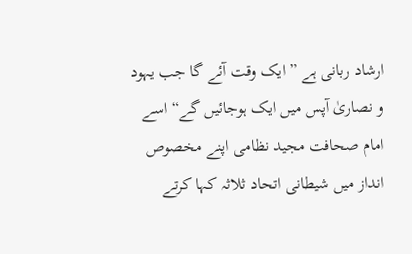ارشاد ربانی ہے ”ایک وقت آئے گا جب یہود و نصاریٰ آپس میں ایک ہوجائیں گے“ اسے امام صحافت مجید نظامی اپنے مخصوص انداز میں شیطانی اتحاد ثلاثہ کہا کرتے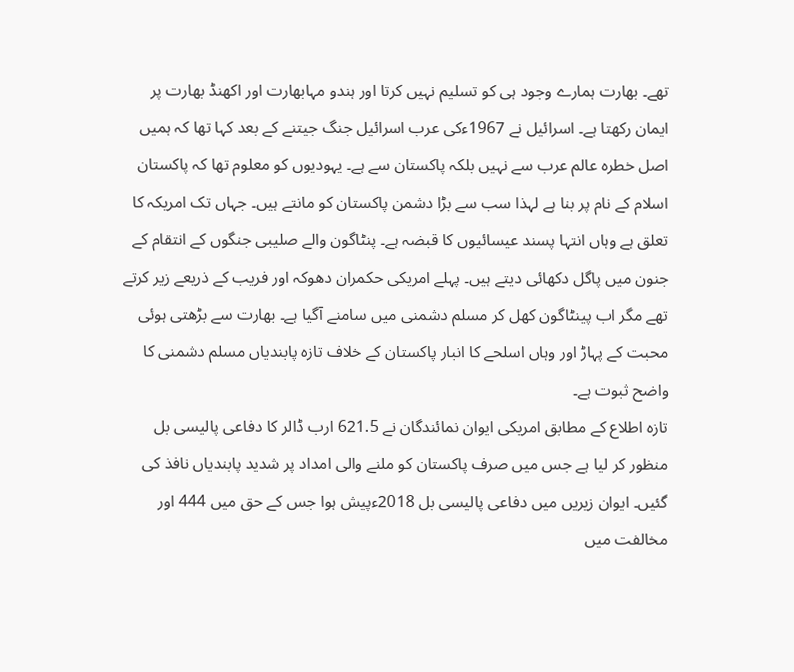تھے۔ بھارت ہمارے وجود ہی کو تسلیم نہیں کرتا اور ہندو مہابھارت اور اکھنڈ بھارت پر ایمان رکھتا ہے۔ اسرائیل نے 1967ءکی عرب اسرائیل جنگ جیتنے کے بعد کہا تھا کہ ہمیں اصل خطرہ عالم عرب سے نہیں بلکہ پاکستان سے ہے۔ یہودیوں کو معلوم تھا کہ پاکستان اسلام کے نام پر بنا ہے لہذا سب سے بڑا دشمن پاکستان کو مانتے ہیں۔ جہاں تک امریکہ کا تعلق ہے وہاں انتہا پسند عیسائیوں کا قبضہ ہے۔ پنٹاگون والے صلیبی جنگوں کے انتقام کے جنون میں پاگل دکھائی دیتے ہیں۔ پہلے امریکی حکمران دھوکہ اور فریب کے ذریعے زیر کرتے تھے مگر اب پینٹاگون کھل کر مسلم دشمنی میں سامنے آگیا ہے۔ بھارت سے بڑھتی ہوئی محبت کے پہاڑ اور وہاں اسلحے کا انبار پاکستان کے خلاف تازہ پابندیاں مسلم دشمنی کا واضح ثبوت ہے۔
تازہ اطلاع کے مطابق امریکی ایوان نمائندگان نے 621.5 ارب ڈالر کا دفاعی پالیسی بل منظور کر لیا ہے جس میں صرف پاکستان کو ملنے والی امداد پر شدید پابندیاں نافذ کی گئیں۔ ایوان زیریں میں دفاعی پالیسی بل 2018ءپیش ہوا جس کے حق میں 444 اور مخالفت میں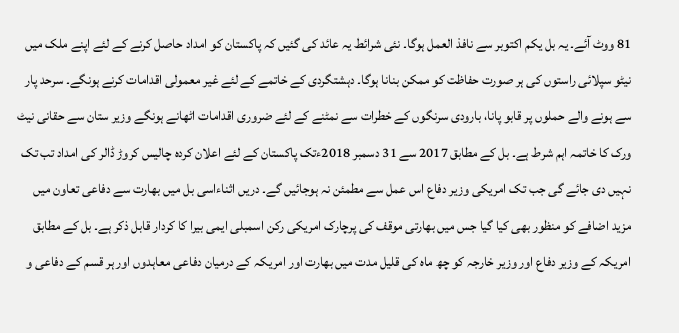81 ووٹ آئے۔ یہ بل یکم اکتوبر سے نافذ العمل ہوگا۔ نئی شرائط یہ عائد کی گئیں کہ پاکستان کو امداد حاصل کرنے کے لئے اپنے ملک میں نیٹو سپلائی راستوں کی ہر صورت حفاظت کو ممکن بنانا ہوگا۔ دہشتگردی کے خاتمے کے لئے غیر معمولی اقدامات کرنے ہونگے۔ سرحد پار سے ہونے والے حملوں پر قابو پانا، بارودی سرنگوں کے خطرات سے نمٹنے کے لئے ضروری اقدامات اٹھانے ہونگے وزیر ستان سے حقانی نیٹ ورک کا خاتمہ اہم شرط ہے۔ بل کے مطابق 2017 سے 31 دسمبر 2018ءتک پاکستان کے لئے اعلان کردہ چالیس کروڑ ڈالر کی امداد تب تک نہیں دی جائے گی جب تک امریکی وزیر دفاع اس عمل سے مطمئن نہ ہوجائیں گے۔ دریں اثناءاسی بل میں بھارت سے دفاعی تعاون میں مزید اضافے کو منظور بھی کیا گیا جس میں بھارتی موقف کی پرچارک امریکی رکن اسمبلی ایمی بیرا کا کردار قابل ذکر ہے۔ بل کے مطابق امریکہ کے وزیر دفاع اور وزیر خارجہ کو چھ ماہ کی قلیل مدت میں بھارت اور امریکہ کے درمیان دفاعی معاہدوں اور ہر قسم کے دفاعی و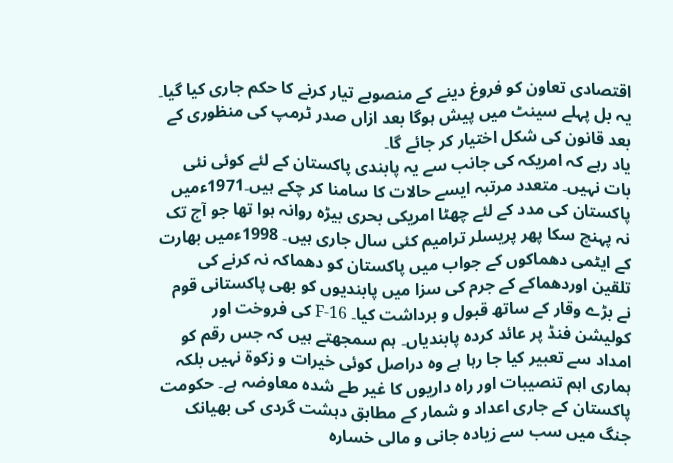اقتصادی تعاون کو فروغ دینے کے منصوبے تیار کرنے کا حکم جاری کیا گیا۔ یہ بل پہلے سینٹ میں پیش ہوگا بعد ازاں صدر ٹرمپ کی منظوری کے بعد قانون کی شکل اختیار کر جائے گا۔
یاد رہے کہ امریکہ کی جانب سے یہ پابندی پاکستان کے لئے کوئی نئی بات نہیں۔ متعدد مرتبہ ایسے حالات کا سامنا کر چکے ہیں۔1971ءمیں پاکستان کی مدد کے لئے چھٹا امریکی بحری بیڑہ روانہ ہوا تھا جو آج تک نہ پہنچ سکا پھر پریسلر ترامیم کئی سال جاری ہیں۔ 1998ءمیں بھارت کے ایٹمی دھماکوں کے جواب میں پاکستان کو دھماکہ نہ کرنے کی تلقین اوردھماکے کے جرم کی سزا میں پابندیوں کو بھی پاکستانی قوم نے بڑے وقار کے ساتھ قبول و برداشت کیا۔ F-16 کی فروخت اور کولیشن فنڈ پر عائد کردہ پابندیاں۔ ہم سمجھتے ہیں کہ جس رقم کو امداد سے تعبیر کیا جا رہا ہے وہ دراصل کوئی خیرات و زکوة نہیں بلکہ ہماری اہم تنصیبات اور راہ داریوں کا غیر طے شدہ معاوضہ ہے۔ حکومت پاکستان کے جاری اعداد و شمار کے مطابق دہشت گردی کی بھیانک جنگ میں سب سے زیادہ جانی و مالی خسارہ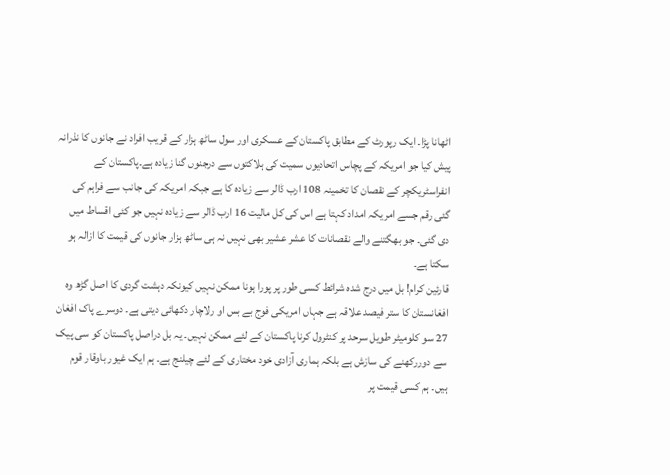اٹھانا پڑا۔ ایک رپورٹ کے مطابق پاکستان کے عسکری اور سول ساٹھ ہزار کے قریب افراد نے جانوں کا نذرانہ پیش کیا جو امریکہ کے پچاس اتحادیوں سمیت کی ہلاکتوں سے درجنوں گنا زیادہ ہے۔پاکستان کے انفراسٹریکچر کے نقصان کا تخمینہ 108 ارب ڈالر سے زیادہ کا ہے جبکہ امریکہ کی جانب سے فراہم کی گئی رقم جسے امریکہ امداد کہتا ہے اس کی کل مالیت 16 ارب ڈالر سے زیادہ نہیں جو کئی اقساط میں دی گئی۔ جو بھگتنے والے نقصانات کا عشر عشیر بھی نہیں نہ ہی ساٹھ ہزار جانوں کی قیمت کا ازالہ ہو سکتا ہے۔
قارئین کرام! بل میں درج شدہ شرائط کسی طور پر پورا ہونا ممکن نہیں کیونکہ دہشت گردی کا اصل گڑھ وہ افغانستان کا ستر فیصد علاقہ ہے جہاں امریکی فوج بے بس او رلاچار دکھائی دیتی ہے۔ دوسرے پاک افغان 27 سو کلومیٹر طویل سرحد پر کنٹرول کرنا پاکستان کے لئے ممکن نہیں۔ یہ بل دراصل پاکستان کو سی پیک سے دوررکھنے کی سازش ہے بلکہ ہماری آزادی خود مختاری کے لئے چیلنج ہے۔ ہم ایک غیور باوقار قوم ہیں۔ ہم کسی قیمت پر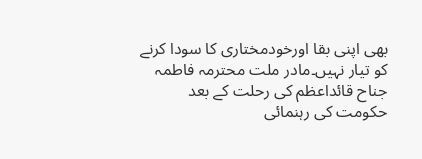بھی اپنی بقا اورخودمختاری کا سودا کرنے کو تیار نہیں۔مادر ملت محترمہ فاطمہ جناح قائداعظم کی رحلت کے بعد حکومت کی رہنمائی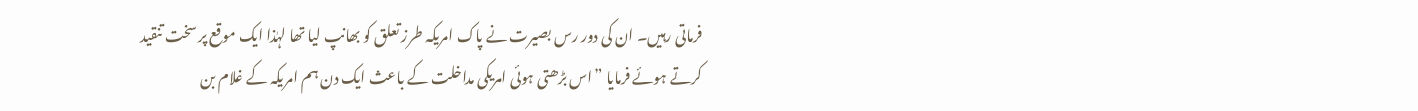فرماتی رہیں۔ ان کی دور رس بصیرت نے پاک امریکہ طرز تعلق کو بھانپ لیا تھا لہٰذا ایک موقع پر سخت تنقید کرتے ہوئے فرمایا ”اس بڑھتی ہوئی امریکی مداخلت کے باعث ایک دن ہم امریکہ کے غلام بن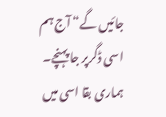جائیں گے“ آج ہم اسی ڈگرپر جا پہنچے۔ ہماری بقا اسی میں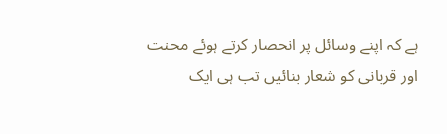ہے کہ اپنے وسائل پر انحصار کرتے ہوئے محنت اور قربانی کو شعار بنائیں تب ہی ایک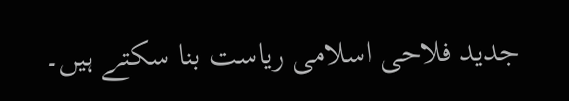جدید فلاحی اسلامی ریاست بنا سکتے ہیں۔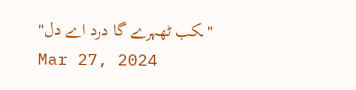"ـکب ٹھہرے گا درد اے دل"
Mar 27, 2024